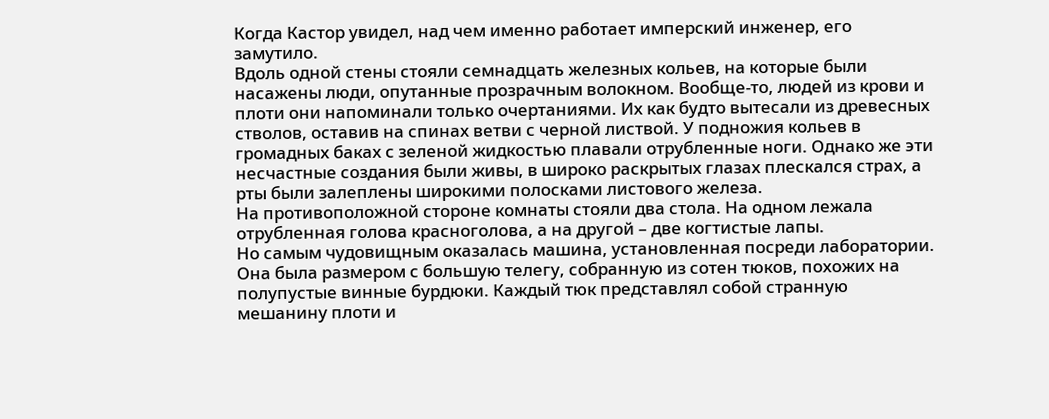Когда Кастор увидел, над чем именно работает имперский инженер, его замутило.
Вдоль одной стены стояли семнадцать железных кольев, на которые были насажены люди, опутанные прозрачным волокном. Вообще-то, людей из крови и плоти они напоминали только очертаниями. Их как будто вытесали из древесных стволов, оставив на спинах ветви с черной листвой. У подножия кольев в громадных баках с зеленой жидкостью плавали отрубленные ноги. Однако же эти несчастные создания были живы, в широко раскрытых глазах плескался страх, а рты были залеплены широкими полосками листового железа.
На противоположной стороне комнаты стояли два стола. На одном лежала отрубленная голова красноголова, а на другой – две когтистые лапы.
Но самым чудовищным оказалась машина, установленная посреди лаборатории.
Она была размером с большую телегу, собранную из сотен тюков, похожих на полупустые винные бурдюки. Каждый тюк представлял собой странную мешанину плоти и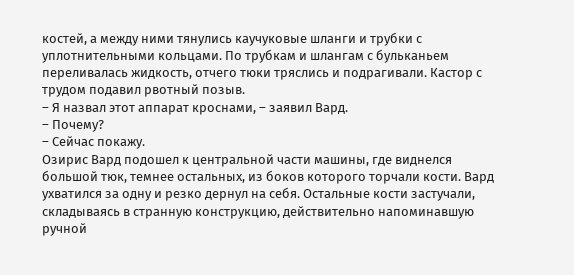костей, а между ними тянулись каучуковые шланги и трубки с уплотнительными кольцами. По трубкам и шлангам с бульканьем переливалась жидкость, отчего тюки тряслись и подрагивали. Кастор с трудом подавил рвотный позыв.
– Я назвал этот аппарат кроснами, – заявил Вард.
– Почему?
– Сейчас покажу.
Озирис Вард подошел к центральной части машины, где виднелся большой тюк, темнее остальных, из боков которого торчали кости. Вард ухватился за одну и резко дернул на себя. Остальные кости застучали, складываясь в странную конструкцию, действительно напоминавшую ручной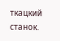ткацкий станок.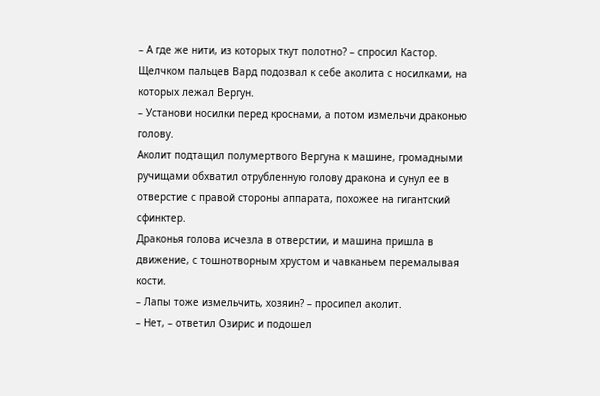– А где же нити, из которых ткут полотно? – спросил Кастор.
Щелчком пальцев Вард подозвал к себе аколита с носилками, на которых лежал Вергун.
– Установи носилки перед кроснами, а потом измельчи драконью голову.
Аколит подтащил полумертвого Вергуна к машине, громадными ручищами обхватил отрубленную голову дракона и сунул ее в отверстие с правой стороны аппарата, похожее на гигантский сфинктер.
Драконья голова исчезла в отверстии, и машина пришла в движение, с тошнотворным хрустом и чавканьем перемалывая кости.
– Лапы тоже измельчить, хозяин? – просипел аколит.
– Нет, – ответил Озирис и подошел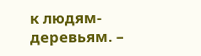к людям-деревьям. –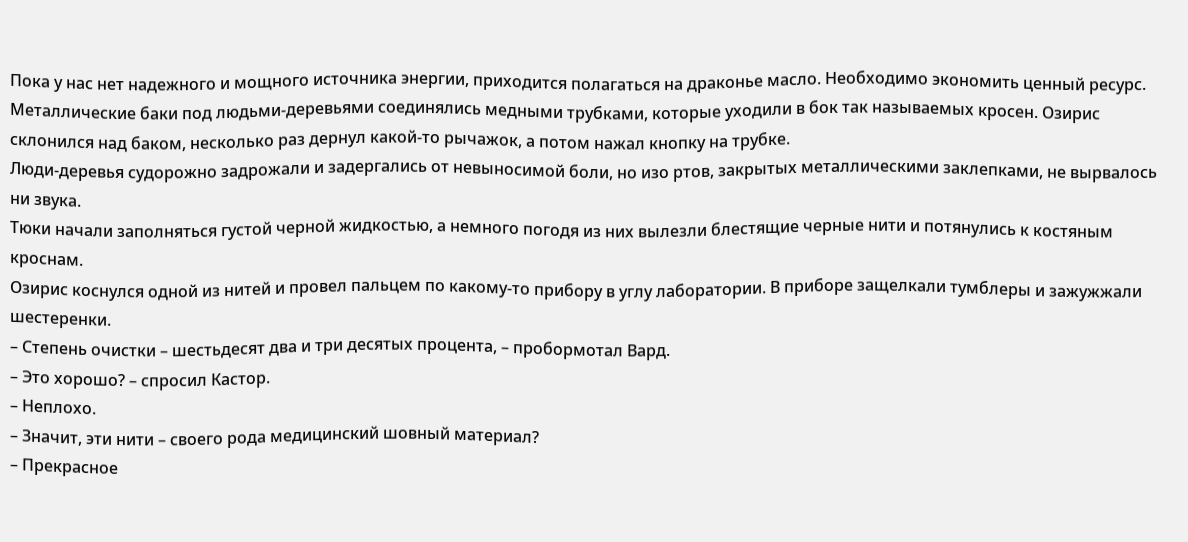Пока у нас нет надежного и мощного источника энергии, приходится полагаться на драконье масло. Необходимо экономить ценный ресурс.
Металлические баки под людьми-деревьями соединялись медными трубками, которые уходили в бок так называемых кросен. Озирис склонился над баком, несколько раз дернул какой-то рычажок, а потом нажал кнопку на трубке.
Люди-деревья судорожно задрожали и задергались от невыносимой боли, но изо ртов, закрытых металлическими заклепками, не вырвалось ни звука.
Тюки начали заполняться густой черной жидкостью, а немного погодя из них вылезли блестящие черные нити и потянулись к костяным кроснам.
Озирис коснулся одной из нитей и провел пальцем по какому-то прибору в углу лаборатории. В приборе защелкали тумблеры и зажужжали шестеренки.
– Степень очистки – шестьдесят два и три десятых процента, – пробормотал Вард.
– Это хорошо? – спросил Кастор.
– Неплохо.
– Значит, эти нити – своего рода медицинский шовный материал?
– Прекрасное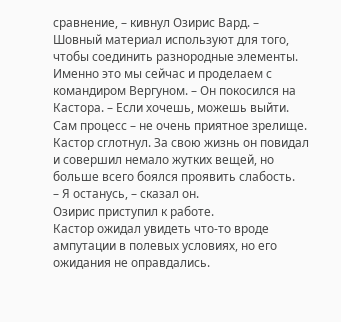сравнение, – кивнул Озирис Вард. – Шовный материал используют для того, чтобы соединить разнородные элементы. Именно это мы сейчас и проделаем с командиром Вергуном. – Он покосился на Кастора. – Если хочешь, можешь выйти. Сам процесс – не очень приятное зрелище.
Кастор сглотнул. За свою жизнь он повидал и совершил немало жутких вещей, но больше всего боялся проявить слабость.
– Я останусь, – сказал он.
Озирис приступил к работе.
Кастор ожидал увидеть что-то вроде ампутации в полевых условиях, но его ожидания не оправдались.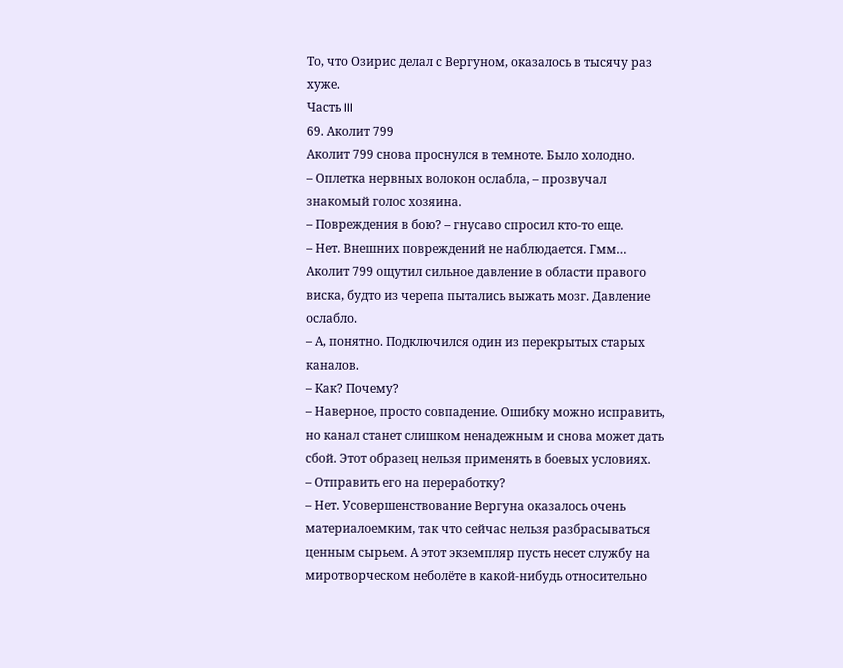То, что Озирис делал с Вергуном, оказалось в тысячу раз хуже.
Часть III
69. Аколит 799
Аколит 799 снова проснулся в темноте. Было холодно.
– Оплетка нервных волокон ослабла, – прозвучал знакомый голос хозяина.
– Повреждения в бою? – гнусаво спросил кто-то еще.
– Нет. Внешних повреждений не наблюдается. Гмм…
Аколит 799 ощутил сильное давление в области правого виска, будто из черепа пытались выжать мозг. Давление ослабло.
– А, понятно. Подключился один из перекрытых старых каналов.
– Как? Почему?
– Наверное, просто совпадение. Ошибку можно исправить, но канал станет слишком ненадежным и снова может дать сбой. Этот образец нельзя применять в боевых условиях.
– Отправить его на переработку?
– Нет. Усовершенствование Вергуна оказалось очень материалоемким, так что сейчас нельзя разбрасываться ценным сырьем. А этот экземпляр пусть несет службу на миротворческом неболёте в какой-нибудь относительно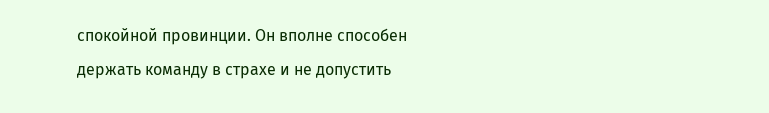спокойной провинции. Он вполне способен держать команду в страхе и не допустить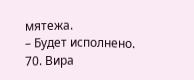мятежа.
– Будет исполнено.
70. Вира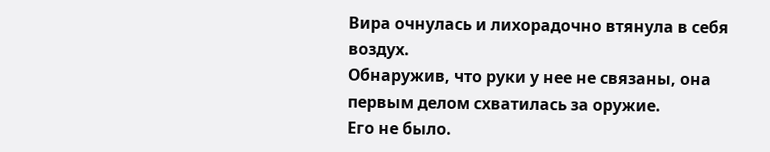Вира очнулась и лихорадочно втянула в себя воздух.
Обнаружив, что руки у нее не связаны, она первым делом схватилась за оружие.
Его не было.